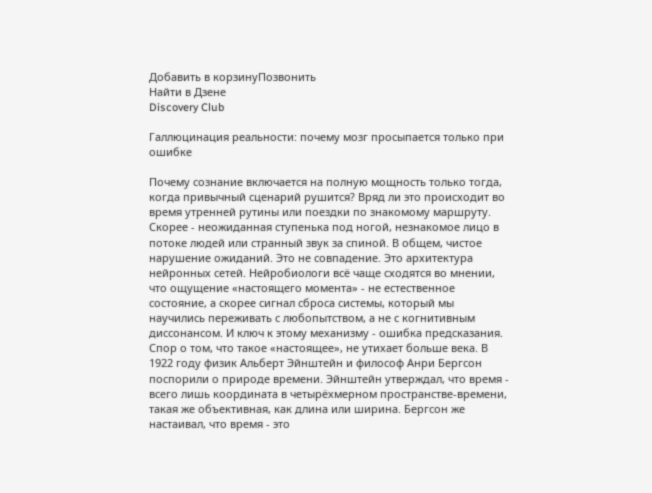Добавить в корзинуПозвонить
Найти в Дзене
Discovery Club

Галлюцинация реальности: почему мозг просыпается только при ошибке

Почему сознание включается на полную мощность только тогда, когда привычный сценарий рушится? Вряд ли это происходит во время утренней рутины или поездки по знакомому маршруту. Скорее - неожиданная ступенька под ногой, незнакомое лицо в потоке людей или странный звук за спиной. В общем, чистое нарушение ожиданий. Это не совпадение. Это архитектура нейронных сетей. Нейробиологи всё чаще сходятся во мнении, что ощущение «настоящего момента» - не естественное состояние, а скорее сигнал сброса системы, который мы научились переживать с любопытством, а не с когнитивным диссонансом. И ключ к этому механизму - ошибка предсказания. Спор о том, что такое «настоящее», не утихает больше века. В 1922 году физик Альберт Эйнштейн и философ Анри Бергсон поспорили о природе времени. Эйнштейн утверждал, что время - всего лишь координата в четырёхмерном пространстве-времени, такая же объективная, как длина или ширина. Бергсон же настаивал, что время - это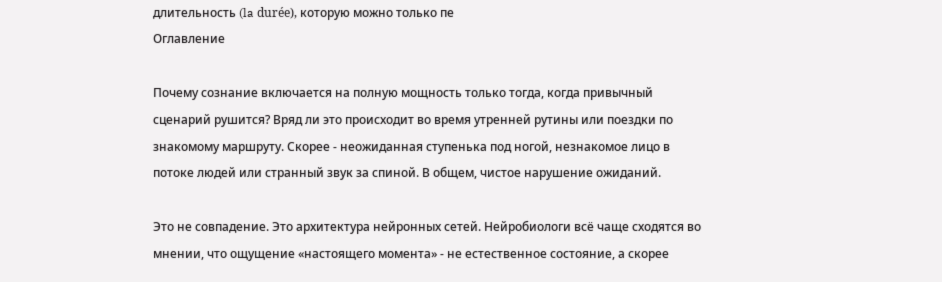длительность (la durée), которую можно только пе
Оглавление

Почему сознание включается на полную мощность только тогда, когда привычный сценарий рушится? Вряд ли это происходит во время утренней рутины или поездки по знакомому маршруту. Скорее - неожиданная ступенька под ногой, незнакомое лицо в потоке людей или странный звук за спиной. В общем, чистое нарушение ожиданий.

Это не совпадение. Это архитектура нейронных сетей. Нейробиологи всё чаще сходятся во мнении, что ощущение «настоящего момента» - не естественное состояние, а скорее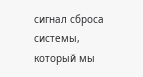сигнал сброса системы, который мы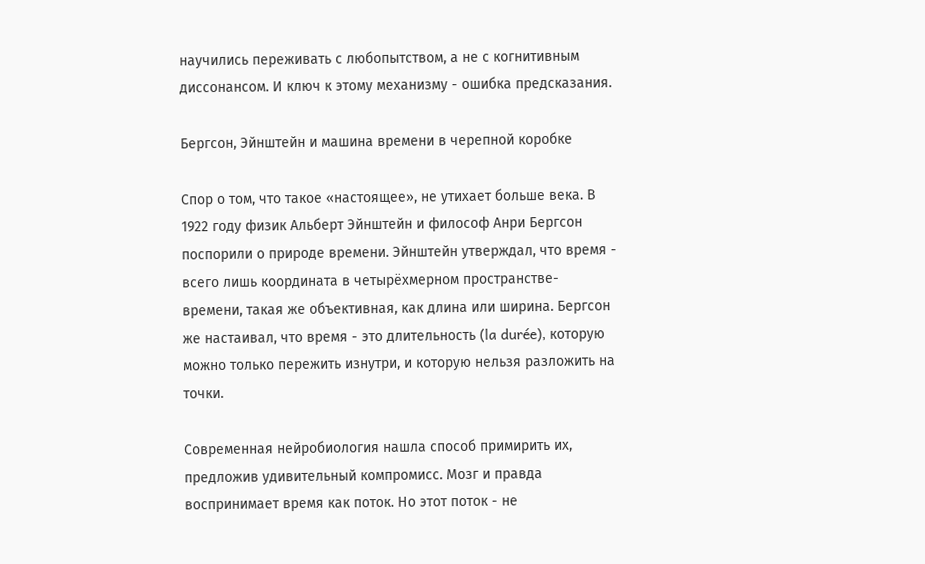научились переживать с любопытством, а не с когнитивным диссонансом. И ключ к этому механизму - ошибка предсказания.

Бергсон, Эйнштейн и машина времени в черепной коробке

Спор о том, что такое «настоящее», не утихает больше века. В 1922 году физик Альберт Эйнштейн и философ Анри Бергсон поспорили о природе времени. Эйнштейн утверждал, что время - всего лишь координата в четырёхмерном пространстве-времени, такая же объективная, как длина или ширина. Бергсон же настаивал, что время - это длительность (la durée), которую можно только пережить изнутри, и которую нельзя разложить на точки.

Современная нейробиология нашла способ примирить их, предложив удивительный компромисс. Мозг и правда воспринимает время как поток. Но этот поток - не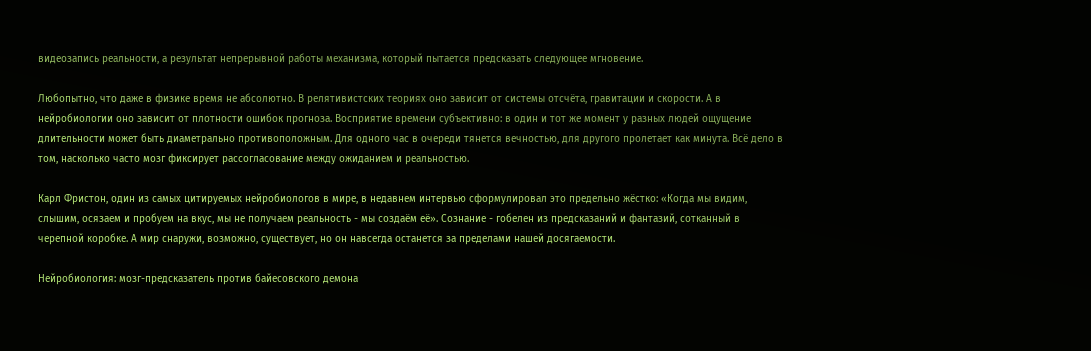видеозапись реальности, а результат непрерывной работы механизма, который пытается предсказать следующее мгновение.

Любопытно, что даже в физике время не абсолютно. В релятивистских теориях оно зависит от системы отсчёта, гравитации и скорости. А в нейробиологии оно зависит от плотности ошибок прогноза. Восприятие времени субъективно: в один и тот же момент у разных людей ощущение длительности может быть диаметрально противоположным. Для одного час в очереди тянется вечностью, для другого пролетает как минута. Всё дело в том, насколько часто мозг фиксирует рассогласование между ожиданием и реальностью.

Карл Фристон, один из самых цитируемых нейробиологов в мире, в недавнем интервью сформулировал это предельно жёстко: «Когда мы видим, слышим, осязаем и пробуем на вкус, мы не получаем реальность - мы создаём её». Сознание - гобелен из предсказаний и фантазий, сотканный в черепной коробке. А мир снаружи, возможно, существует, но он навсегда останется за пределами нашей досягаемости.

Нейробиология: мозг-предсказатель против байесовского демона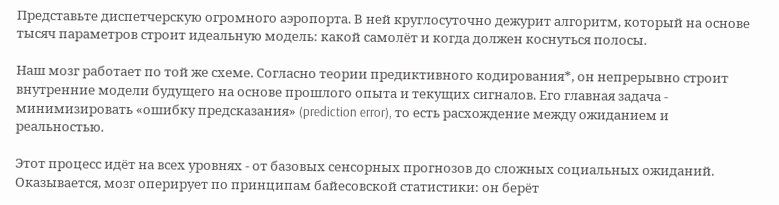Представьте диспетчерскую огромного аэропорта. В ней круглосуточно дежурит алгоритм, который на основе тысяч параметров строит идеальную модель: какой самолёт и когда должен коснуться полосы.

Наш мозг работает по той же схеме. Согласно теории предиктивного кодирования*, он непрерывно строит внутренние модели будущего на основе прошлого опыта и текущих сигналов. Его главная задача - минимизировать «ошибку предсказания» (prediction error), то есть расхождение между ожиданием и реальностью.

Этот процесс идёт на всех уровнях - от базовых сенсорных прогнозов до сложных социальных ожиданий. Оказывается, мозг оперирует по принципам байесовской статистики: он берёт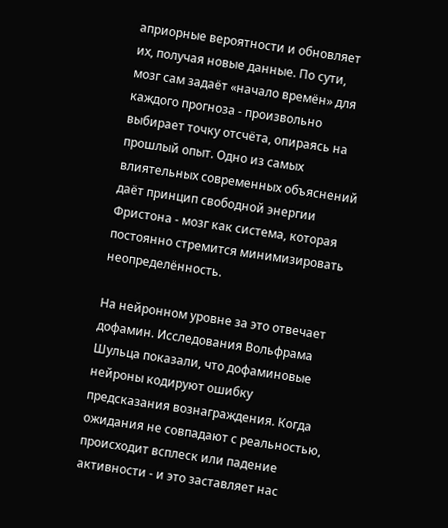априорные вероятности и обновляет их, получая новые данные. По сути, мозг сам задаёт «начало времён» для каждого прогноза - произвольно выбирает точку отсчёта, опираясь на прошлый опыт. Одно из самых влиятельных современных объяснений даёт принцип свободной энергии Фристона - мозг как система, которая постоянно стремится минимизировать неопределённость.

На нейронном уровне за это отвечает дофамин. Исследования Вольфрама Шульца показали, что дофаминовые нейроны кодируют ошибку предсказания вознаграждения. Когда ожидания не совпадают с реальностью, происходит всплеск или падение активности - и это заставляет нас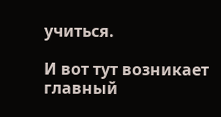учиться.

И вот тут возникает главный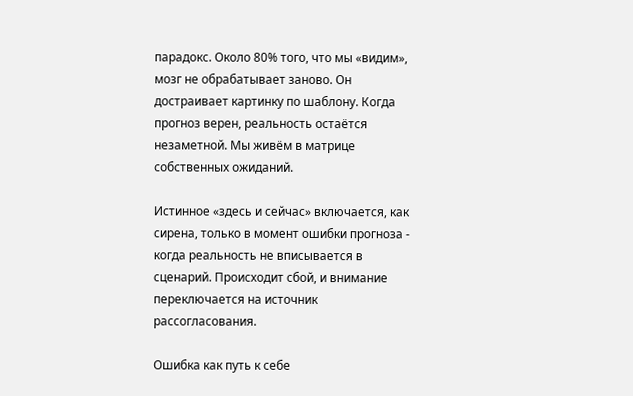парадокс. Около 80% того, что мы «видим», мозг не обрабатывает заново. Он достраивает картинку по шаблону. Когда прогноз верен, реальность остаётся незаметной. Мы живём в матрице собственных ожиданий.

Истинное «здесь и сейчас» включается, как сирена, только в момент ошибки прогноза - когда реальность не вписывается в сценарий. Происходит сбой, и внимание переключается на источник рассогласования.

Ошибка как путь к себе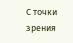С точки зрения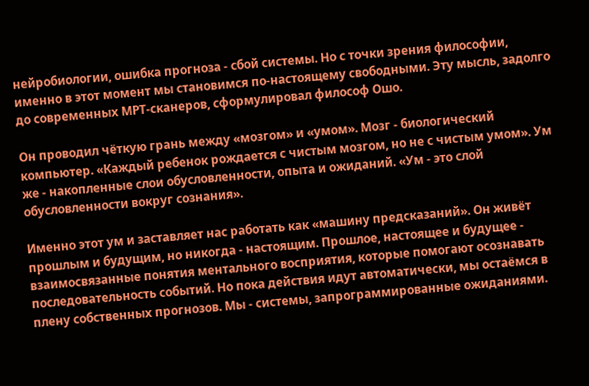нейробиологии, ошибка прогноза - сбой системы. Но с точки зрения философии, именно в этот момент мы становимся по-настоящему свободными. Эту мысль, задолго до современных МРТ-сканеров, сформулировал философ Ошо.

Он проводил чёткую грань между «мозгом» и «умом». Мозг - биологический компьютер. «Каждый ребенок рождается с чистым мозгом, но не с чистым умом». Ум же - накопленные слои обусловленности, опыта и ожиданий. «Ум - это слой обусловленности вокруг сознания».

Именно этот ум и заставляет нас работать как «машину предсказаний». Он живёт прошлым и будущим, но никогда - настоящим. Прошлое, настоящее и будущее - взаимосвязанные понятия ментального восприятия, которые помогают осознавать последовательность событий. Но пока действия идут автоматически, мы остаёмся в плену собственных прогнозов. Мы - системы, запрограммированные ожиданиями.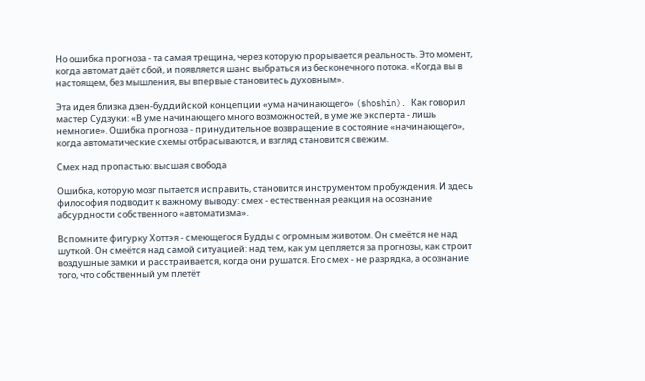Но ошибка прогноза - та самая трещина, через которую прорывается реальность. Это момент, когда автомат даёт сбой, и появляется шанс выбраться из бесконечного потока. «Когда вы в настоящем, без мышления, вы впервые становитесь духовным».

Эта идея близка дзен-буддийской концепции «ума начинающего» (shoshin). Как говорил мастер Судзуки: «В уме начинающего много возможностей, в уме же эксперта - лишь немногие». Ошибка прогноза - принудительное возвращение в состояние «начинающего», когда автоматические схемы отбрасываются, и взгляд становится свежим.

Смех над пропастью: высшая свобода

Ошибка, которую мозг пытается исправить, становится инструментом пробуждения. И здесь философия подводит к важному выводу: смех - естественная реакция на осознание абсурдности собственного «автоматизма».

Вспомните фигурку Хоттэя - смеющегося Будды с огромным животом. Он смеётся не над шуткой. Он смеётся над самой ситуацией: над тем, как ум цепляется за прогнозы, как строит воздушные замки и расстраивается, когда они рушатся. Его смех - не разрядка, а осознание того, что собственный ум плетёт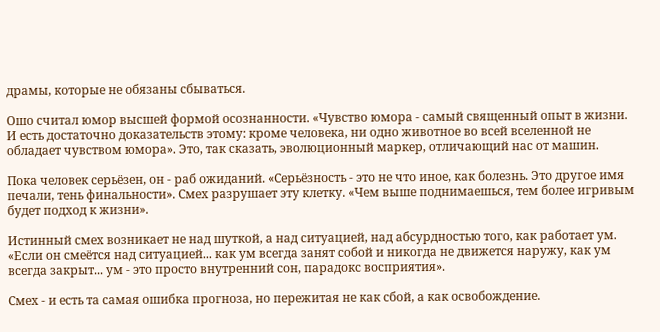драмы, которые не обязаны сбываться.

Ошо считал юмор высшей формой осознанности. «Чувство юмора - самый священный опыт в жизни. И есть достаточно доказательств этому: кроме человека, ни одно животное во всей вселенной не обладает чувством юмора». Это, так сказать, эволюционный маркер, отличающий нас от машин.

Пока человек серьёзен, он - раб ожиданий. «Серьёзность - это не что иное, как болезнь. Это другое имя печали, тень финальности». Смех разрушает эту клетку. «Чем выше поднимаешься, тем более игривым будет подход к жизни».

Истинный смех возникает не над шуткой, а над ситуацией, над абсурдностью того, как работает ум. «Если он смеётся над ситуацией... как ум всегда занят собой и никогда не движется наружу, как ум всегда закрыт... ум - это просто внутренний сон, парадокс восприятия».

Смех - и есть та самая ошибка прогноза, но пережитая не как сбой, а как освобождение.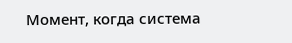Момент, когда система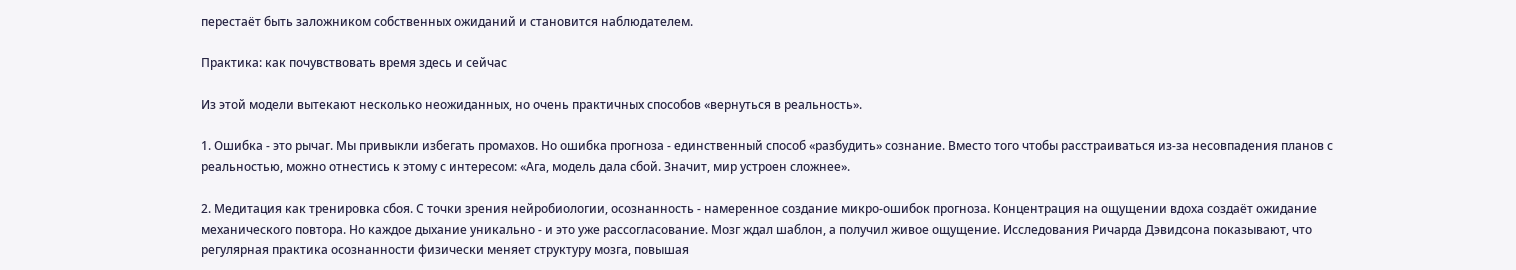перестаёт быть заложником собственных ожиданий и становится наблюдателем.

Практика: как почувствовать время здесь и сейчас

Из этой модели вытекают несколько неожиданных, но очень практичных способов «вернуться в реальность».

1. Ошибка - это рычаг. Мы привыкли избегать промахов. Но ошибка прогноза - единственный способ «разбудить» сознание. Вместо того чтобы расстраиваться из-за несовпадения планов с реальностью, можно отнестись к этому с интересом: «Ага, модель дала сбой. Значит, мир устроен сложнее».

2. Медитация как тренировка сбоя. С точки зрения нейробиологии, осознанность - намеренное создание микро-ошибок прогноза. Концентрация на ощущении вдоха создаёт ожидание механического повтора. Но каждое дыхание уникально - и это уже рассогласование. Мозг ждал шаблон, а получил живое ощущение. Исследования Ричарда Дэвидсона показывают, что регулярная практика осознанности физически меняет структуру мозга, повышая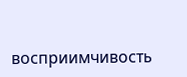восприимчивость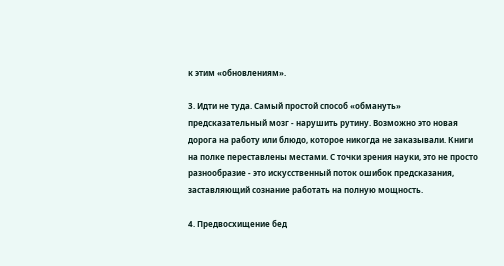к этим «обновлениям».

3. Идти не туда. Самый простой способ «обмануть» предсказательный мозг - нарушить рутину. Возможно это новая дорога на работу или блюдо, которое никогда не заказывали. Книги на полке переставлены местами. С точки зрения науки, это не просто разнообразие - это искусственный поток ошибок предсказания, заставляющий сознание работать на полную мощность.

4. Предвосхищение бед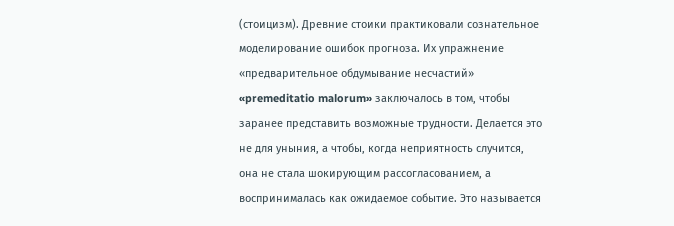(стоицизм). Древние стоики практиковали сознательное моделирование ошибок прогноза. Их упражнение «предварительное обдумывание несчастий» «premeditatio malorum» заключалось в том, чтобы заранее представить возможные трудности. Делается это не для уныния, а чтобы, когда неприятность случится, она не стала шокирующим рассогласованием, а воспринималась как ожидаемое событие. Это называется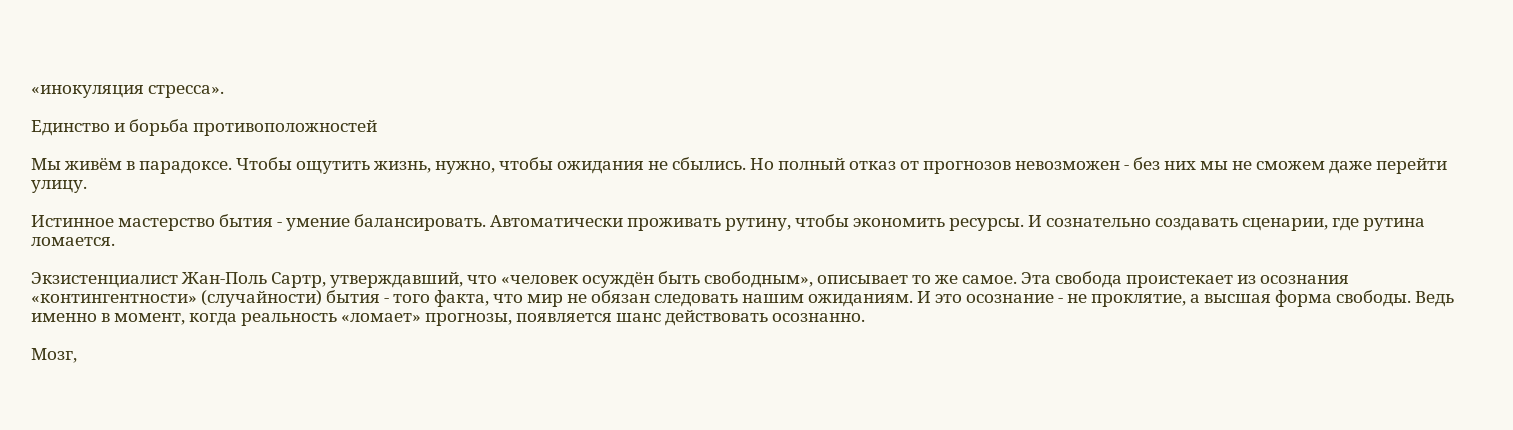«инокуляция стресса».

Единство и борьба противоположностей

Мы живём в парадоксе. Чтобы ощутить жизнь, нужно, чтобы ожидания не сбылись. Но полный отказ от прогнозов невозможен - без них мы не сможем даже перейти улицу.

Истинное мастерство бытия - умение балансировать. Автоматически проживать рутину, чтобы экономить ресурсы. И сознательно создавать сценарии, где рутина ломается.

Экзистенциалист Жан-Поль Сартр, утверждавший, что «человек осуждён быть свободным», описывает то же самое. Эта свобода проистекает из осознания «контингентности» (случайности) бытия - того факта, что мир не обязан следовать нашим ожиданиям. И это осознание - не проклятие, а высшая форма свободы. Ведь именно в момент, когда реальность «ломает» прогнозы, появляется шанс действовать осознанно.

Мозг,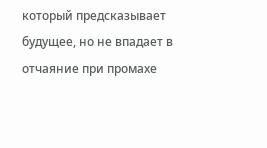который предсказывает будущее, но не впадает в отчаяние при промахе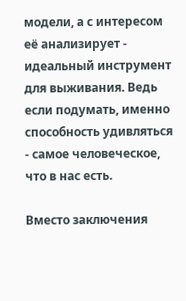модели, а с интересом её анализирует - идеальный инструмент для выживания. Ведь если подумать, именно способность удивляться - самое человеческое, что в нас есть.

Вместо заключения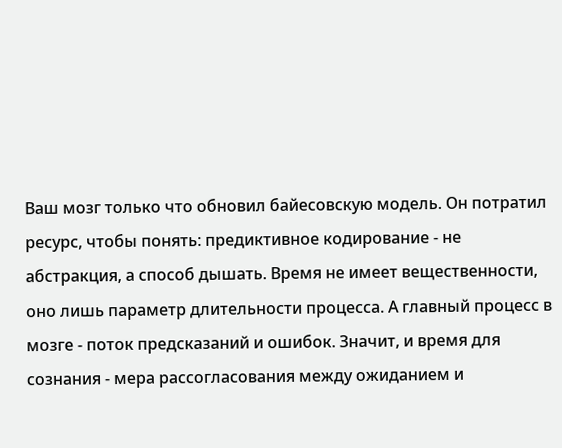Ваш мозг только что обновил байесовскую модель. Он потратил ресурс, чтобы понять: предиктивное кодирование - не абстракция, а способ дышать. Время не имеет вещественности, оно лишь параметр длительности процесса. А главный процесс в мозге - поток предсказаний и ошибок. Значит, и время для сознания - мера рассогласования между ожиданием и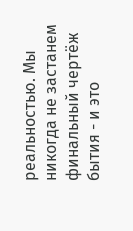реальностью. Мы никогда не застанем финальный чертёж бытия - и это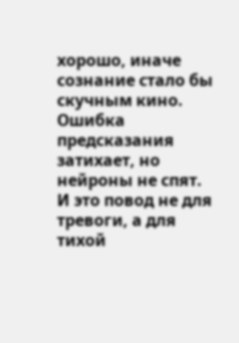хорошо, иначе сознание стало бы скучным кино. Ошибка предсказания затихает, но нейроны не спят. И это повод не для тревоги, а для тихой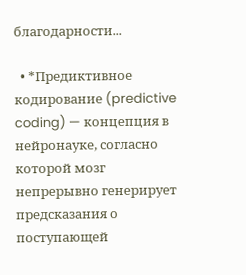благодарности...

  • *Предиктивное кодирование (predictive coding) — концепция в нейронауке, согласно которой мозг непрерывно генерирует предсказания о поступающей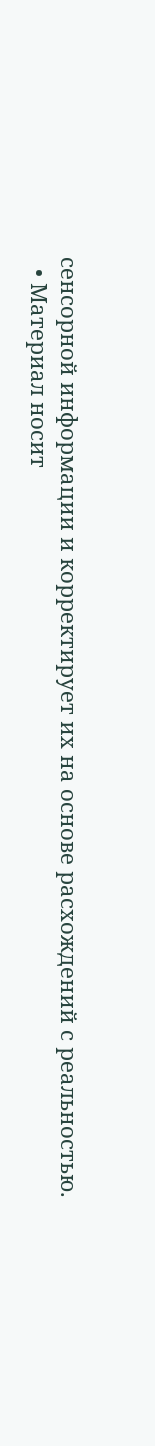сенсорной информации и корректирует их на основе расхождений с реальностью.
  • Материал носит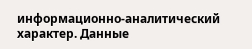информационно-аналитический характер. Данные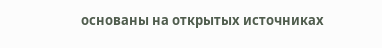основаны на открытых источниках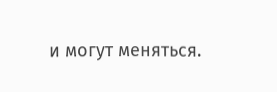и могут меняться.